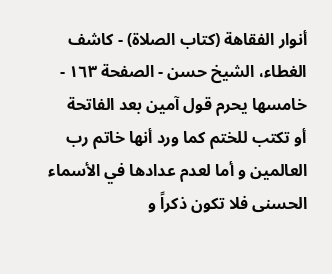أنوار الفقاهة (كتاب الصلاة) - كاشف الغطاء، الشيخ حسن - الصفحة ١٦٣ - خامسها يحرم قول آمين بعد الفاتحة
أو تكتب للختم كما ورد أنها خاتم رب العالمين و أما لعدم عدادها في الأسماء الحسنى فلا تكون ذكراً و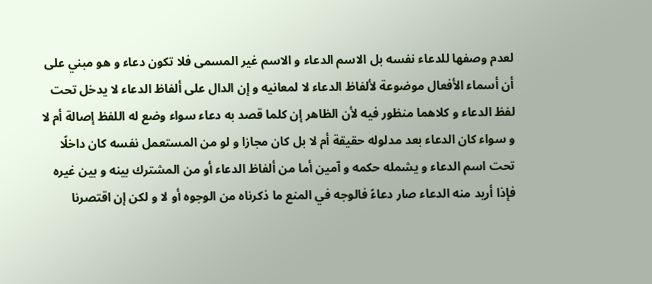لعدم وصفها للدعاء نفسه بل الاسم الدعاء و الاسم غير المسمى فلا تكون دعاء و هو مبني على أن أسماء الأفعال موضوعة لألفاظ الدعاء لا لمعانيه و إن الدال على ألفاظ الدعاء لا يدخل تحت لفظ الدعاء و كلاهما منظور فيه لأن الظاهر إن كلما قصد به دعاء سواء وضع له اللفظ إصالة أم لا و سواء كان الدعاء بعد مدلوله حقيقة أم لا بل كان مجازا و لو من المستعمل نفسه كان داخلًا تحت اسم الدعاء و يشمله حكمه و آمين أما من ألفاظ الدعاء أو من المشترك بينه و بين غيره فإذا أريد منه الدعاء صار دعاءً فالوجه في المنع ما ذكرناه من الوجوه أو لا و لكن إن اقتصرنا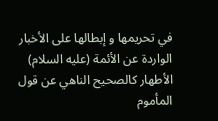في تحريمها و إبطالها على الأخبار الواردة عن الأئمة (عليه السلام) الأطهار كالصحيح الناهي عن قول
المأموم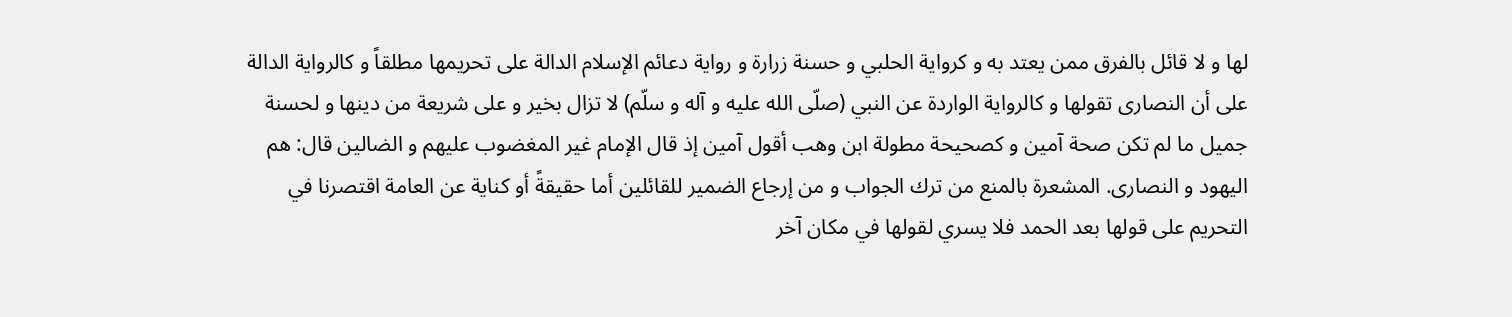لها و لا قائل بالفرق ممن يعتد به و كرواية الحلبي و حسنة زرارة و رواية دعائم الإسلام الدالة على تحريمها مطلقاً و كالرواية الدالة على أن النصارى تقولها و كالرواية الواردة عن النبي (صلّى الله عليه و آله و سلّم) لا تزال بخير و على شريعة من دينها و لحسنة جميل ما لم تكن صحة آمين و كصحيحة مطولة ابن وهب أقول آمين إذ قال الإمام غير المغضوب عليهم و الضالين قال: هم اليهود و النصارى. المشعرة بالمنع من ترك الجواب و من إرجاع الضمير للقائلين أما حقيقةً أو كناية عن العامة اقتصرنا في التحريم على قولها بعد الحمد فلا يسري لقولها في مكان آخر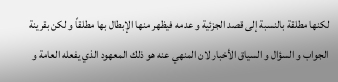لكنها مطلقة بالنسبة إلى قصد الجزئية و عدمه فيظهر منها الإبطال بها مطلقاً و لكن بقرينة الجواب و السؤال و السياق الأخبار لان المنهي عنه هو ذلك المعهود الذي يفعله العامة و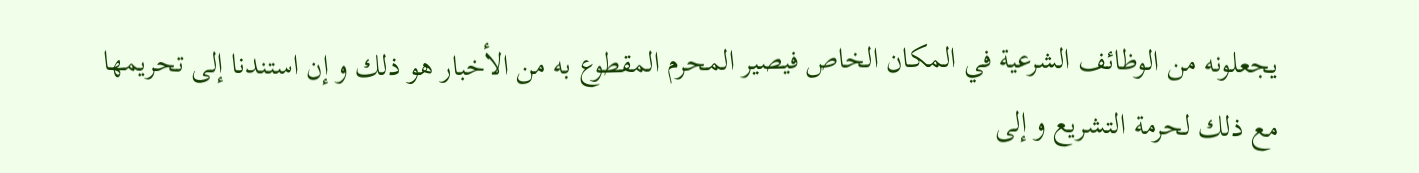يجعلونه من الوظائف الشرعية في المكان الخاص فيصير المحرم المقطوع به من الأخبار هو ذلك و إن استندنا إلى تحريمها مع ذلك لحرمة التشريع و إلى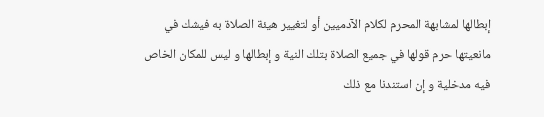إبطالها لمشابهة المحرم لكلام الآدميين أو لتغيير هيئة الصلاة به فيشك في مانعيتها حرم قولها في جميع الصلاة بتلك النية و إبطالها و ليس للمكان الخاص فيه مدخلية و إن استندنا مع ذلك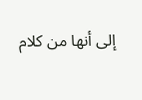إلى أنها من كلام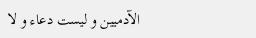الآدميين و ليست دعاء و لا